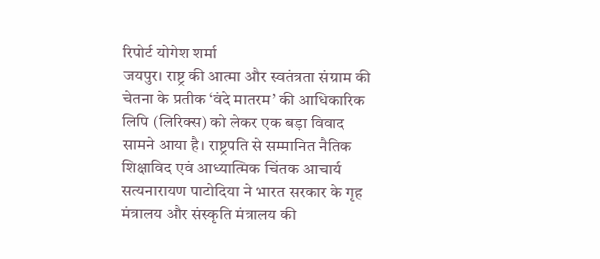रिपोर्ट योगेश शर्मा
जयपुर। राष्ट्र की आत्मा और स्वतंत्रता संग्राम की चेतना के प्रतीक ‘वंदे मातरम’ की आधिकारिक लिपि (लिरिक्स) को लेकर एक बड़ा विवाद सामने आया है। राष्ट्रपति से सम्मानित नैतिक शिक्षाविद एवं आध्यात्मिक चिंतक आचार्य सत्यनारायण पाटोदिया ने भारत सरकार के गृह मंत्रालय और संस्कृति मंत्रालय की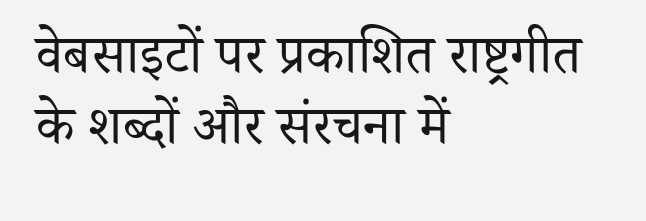वेबसाइटों पर प्रकाशित राष्ट्रगीत के शब्दों और संरचना में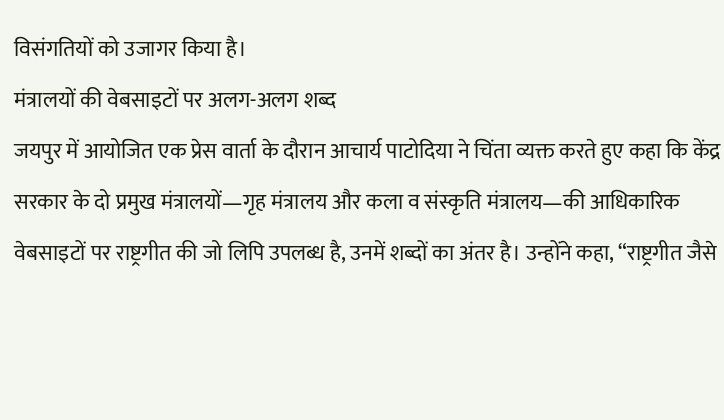विसंगतियों को उजागर किया है।
मंत्रालयों की वेबसाइटों पर अलग-अलग शब्द
जयपुर में आयोजित एक प्रेस वार्ता के दौरान आचार्य पाटोदिया ने चिंता व्यक्त करते हुए कहा कि केंद्र सरकार के दो प्रमुख मंत्रालयों—गृह मंत्रालय और कला व संस्कृति मंत्रालय—की आधिकारिक वेबसाइटों पर राष्ट्रगीत की जो लिपि उपलब्ध है, उनमें शब्दों का अंतर है। उन्होंने कहा, “राष्ट्रगीत जैसे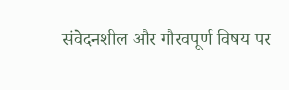संवेदनशील और गौरवपूर्ण विषय पर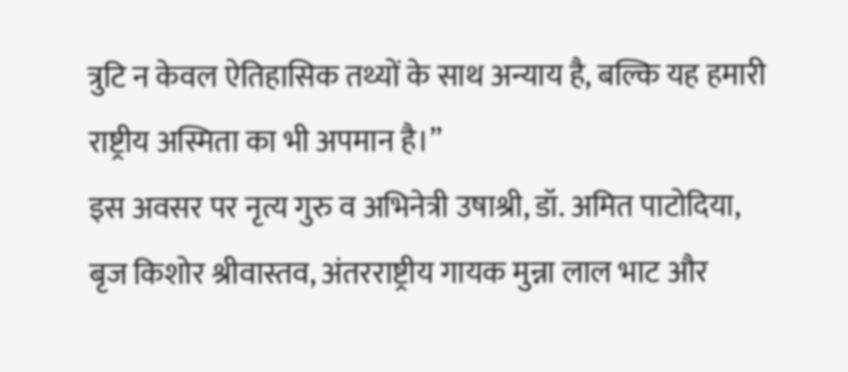त्रुटि न केवल ऐतिहासिक तथ्यों के साथ अन्याय है, बल्कि यह हमारी राष्ट्रीय अस्मिता का भी अपमान है।”
इस अवसर पर नृत्य गुरु व अभिनेत्री उषाश्री, डॉ. अमित पाटोदिया, बृज किशोर श्रीवास्तव, अंतरराष्ट्रीय गायक मुन्ना लाल भाट और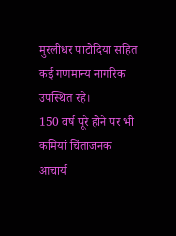मुरलीधर पाटोदिया सहित कई गणमान्य नागरिक उपस्थित रहे।
150 वर्ष पूरे होने पर भी कमियां चिंताजनक
आचार्य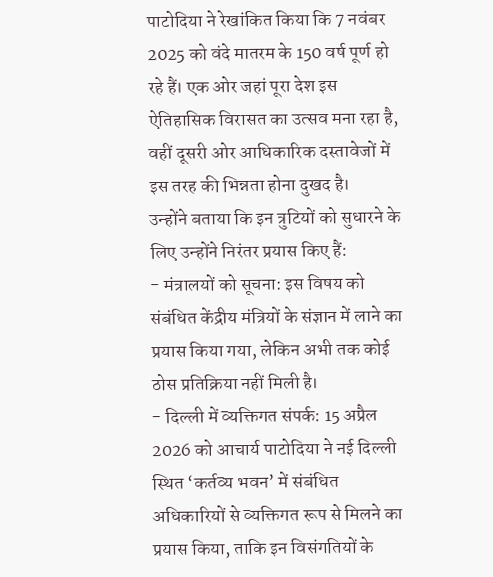पाटोदिया ने रेखांकित किया कि 7 नवंबर 2025 को वंदे मातरम के 150 वर्ष पूर्ण हो रहे हैं। एक ओर जहां पूरा देश इस ऐतिहासिक विरासत का उत्सव मना रहा है, वहीं दूसरी ओर आधिकारिक दस्तावेजों में इस तरह की भिन्नता होना दुखद है।
उन्होंने बताया कि इन त्रुटियों को सुधारने के लिए उन्होंने निरंतर प्रयास किए हैं:
- मंत्रालयों को सूचना: इस विषय को संबंधित केंद्रीय मंत्रियों के संज्ञान में लाने का प्रयास किया गया, लेकिन अभी तक कोई ठोस प्रतिक्रिया नहीं मिली है।
- दिल्ली में व्यक्तिगत संपर्क: 15 अप्रैल 2026 को आचार्य पाटोदिया ने नई दिल्ली स्थित ‘कर्तव्य भवन’ में संबंधित अधिकारियों से व्यक्तिगत रूप से मिलने का प्रयास किया, ताकि इन विसंगतियों के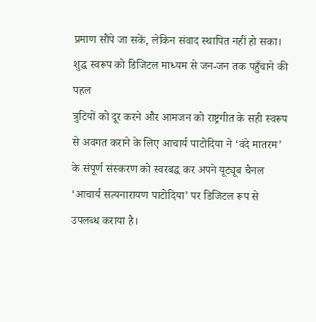प्रमाण सौंपे जा सकें, लेकिन संवाद स्थापित नहीं हो सका।
शुद्ध स्वरूप को डिजिटल माध्यम से जन-जन तक पहुँचाने की पहल
त्रुटियों को दूर करने और आमजन को राष्ट्रगीत के सही स्वरूप से अवगत कराने के लिए आचार्य पाटोदिया ने ‘वंदे मातरम’ के संपूर्ण संस्करण को स्वरबद्ध कर अपने यूट्यूब चैनल ‘आचार्य सत्यनारायण पाटोदिया’ पर डिजिटल रूप से उपलब्ध कराया है।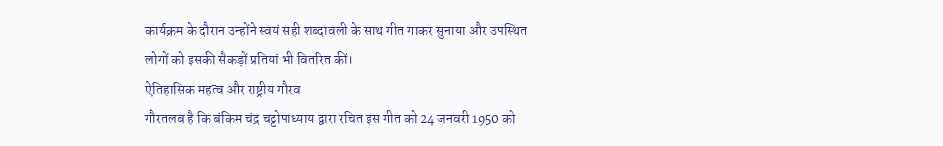कार्यक्रम के दौरान उन्होंने स्वयं सही शब्दावली के साथ गीत गाकर सुनाया और उपस्थित लोगों को इसकी सैकड़ों प्रतियां भी वितरित कीं।
ऐतिहासिक महत्व और राष्ट्रीय गौरव
गौरतलब है कि बंकिम चंद्र चट्टोपाध्याय द्वारा रचित इस गीत को 24 जनवरी 1950 को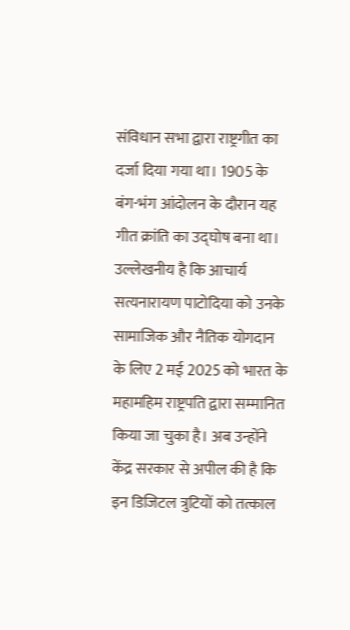संविधान सभा द्वारा राष्ट्रगीत का दर्जा दिया गया था। 1905 के बंग-भंग आंदोलन के दौरान यह गीत क्रांति का उद्घोष बना था।
उल्लेखनीय है कि आचार्य सत्यनारायण पाटोदिया को उनके सामाजिक और नैतिक योगदान के लिए 2 मई 2025 को भारत के महामहिम राष्ट्रपति द्वारा सम्मानित किया जा चुका है। अब उन्होंने केंद्र सरकार से अपील की है कि इन डिजिटल त्रुटियों को तत्काल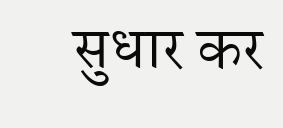सुधार कर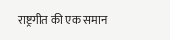राष्ट्रगीत की एक समान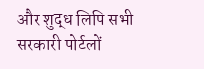और शुद्ध लिपि सभी सरकारी पोर्टलों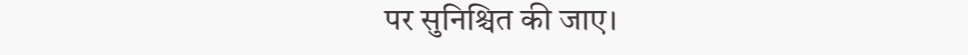पर सुनिश्चित की जाए।